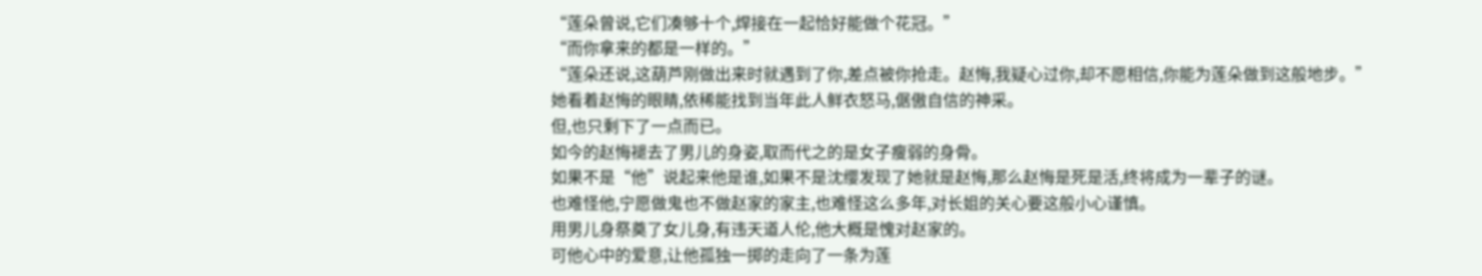“莲朵曾说,它们凑够十个,焊接在一起恰好能做个花冠。”
“而你拿来的都是一样的。”
“莲朵还说,这葫芦刚做出来时就遇到了你,差点被你抢走。赵悔,我疑心过你,却不愿相信,你能为莲朵做到这般地步。”
她看着赵悔的眼睛,依稀能找到当年此人鲜衣怒马,倨傲自信的神采。
但,也只剩下了一点而已。
如今的赵悔褪去了男儿的身姿,取而代之的是女子瘦弱的身骨。
如果不是“他”说起来他是谁,如果不是沈缨发现了她就是赵悔,那么赵悔是死是活,终将成为一辈子的谜。
也难怪他,宁愿做鬼也不做赵家的家主,也难怪这么多年,对长姐的关心要这般小心谨慎。
用男儿身祭奠了女儿身,有违天道人伦,他大概是愧对赵家的。
可他心中的爱意,让他孤独一掷的走向了一条为莲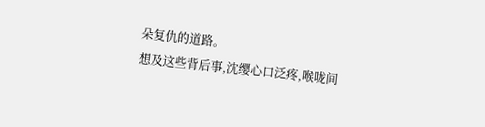朵复仇的道路。
想及这些背后事,沈缨心口泛疼,喉咙间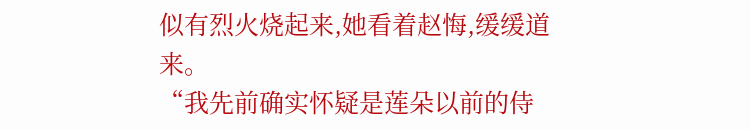似有烈火烧起来,她看着赵悔,缓缓道来。
“我先前确实怀疑是莲朵以前的侍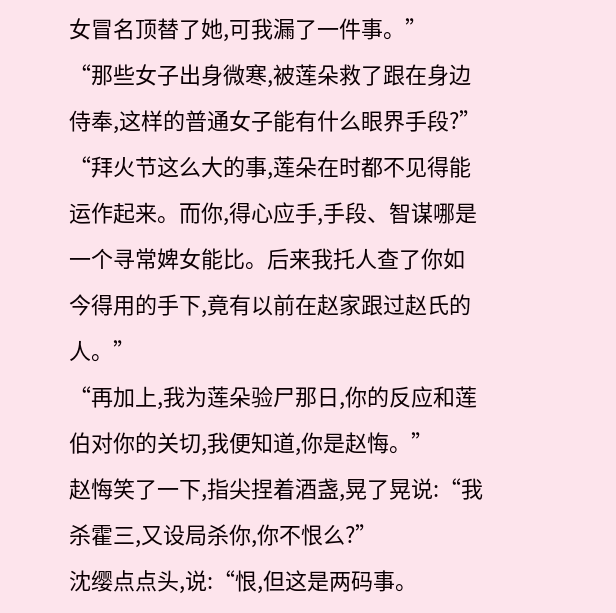女冒名顶替了她,可我漏了一件事。”
“那些女子出身微寒,被莲朵救了跟在身边侍奉,这样的普通女子能有什么眼界手段?”
“拜火节这么大的事,莲朵在时都不见得能运作起来。而你,得心应手,手段、智谋哪是一个寻常婢女能比。后来我托人查了你如今得用的手下,竟有以前在赵家跟过赵氏的人。”
“再加上,我为莲朵验尸那日,你的反应和莲伯对你的关切,我便知道,你是赵悔。”
赵悔笑了一下,指尖捏着酒盏,晃了晃说:“我杀霍三,又设局杀你,你不恨么?”
沈缨点点头,说:“恨,但这是两码事。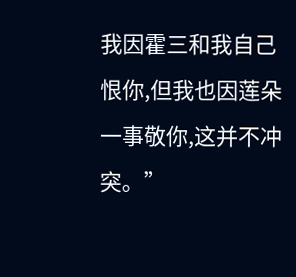我因霍三和我自己恨你,但我也因莲朵一事敬你,这并不冲突。”